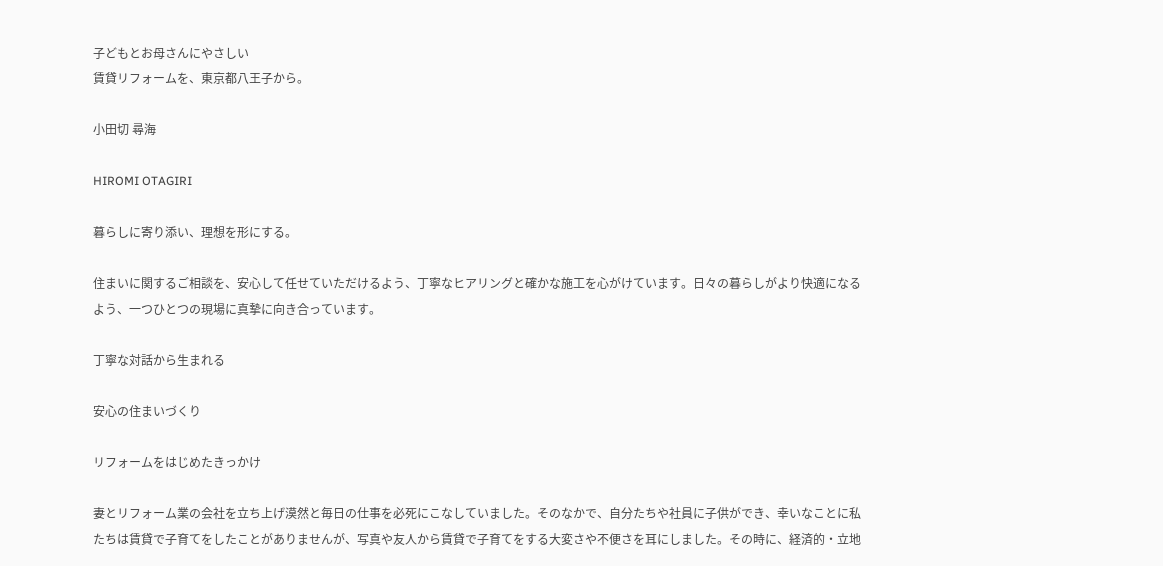子どもとお母さんにやさしい
賃貸リフォームを、東京都八王子から。

小田切 尋海

HIROMI OTAGIRI

暮らしに寄り添い、理想を形にする。

住まいに関するご相談を、安心して任せていただけるよう、丁寧なヒアリングと確かな施工を心がけています。日々の暮らしがより快適になるよう、一つひとつの現場に真摯に向き合っています。

丁寧な対話から生まれる

安心の住まいづくり

リフォームをはじめたきっかけ

妻とリフォーム業の会社を立ち上げ漠然と毎日の仕事を必死にこなしていました。そのなかで、自分たちや社員に子供ができ、幸いなことに私たちは賃貸で子育てをしたことがありませんが、写真や友人から賃貸で子育てをする大変さや不便さを耳にしました。その時に、経済的・立地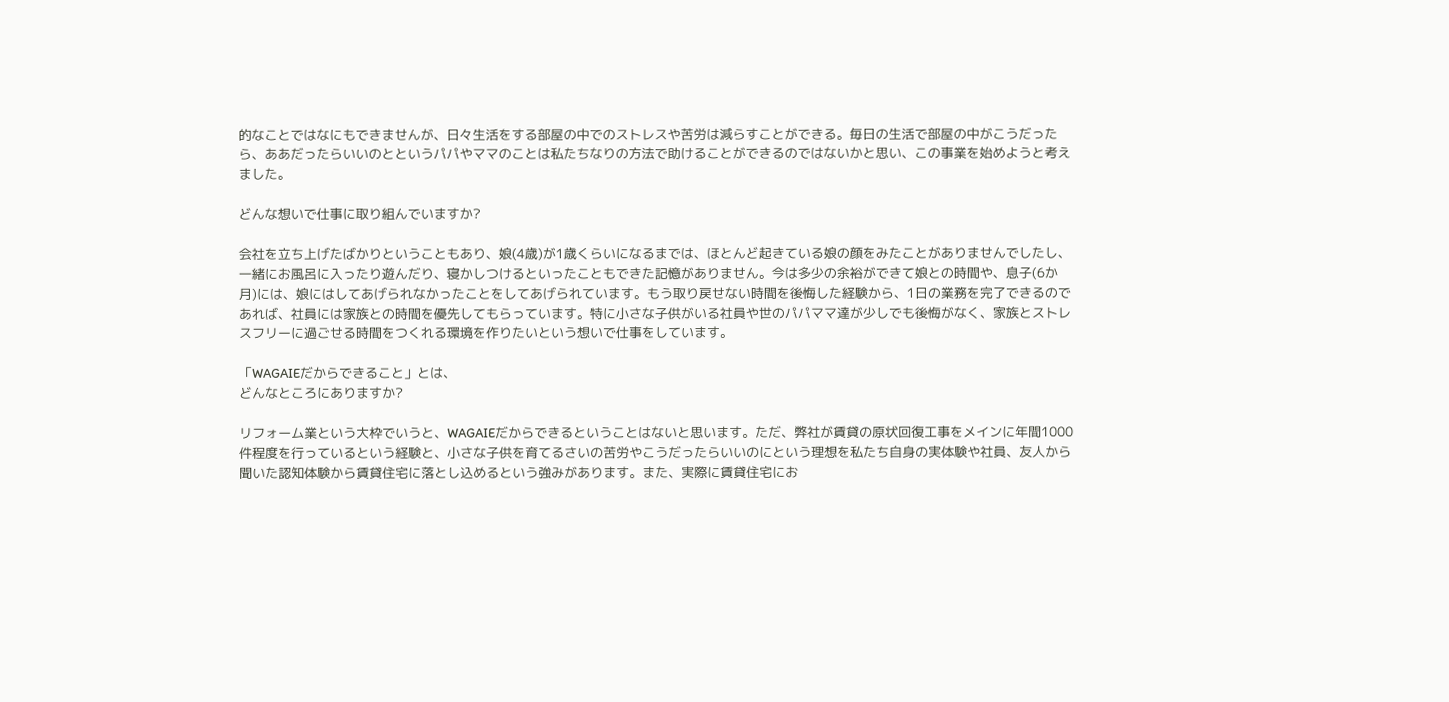的なことではなにもできませんが、日々生活をする部屋の中でのストレスや苦労は減らすことができる。毎日の生活で部屋の中がこうだったら、ああだったらいいのとというパパやママのことは私たちなりの方法で助けることができるのではないかと思い、この事業を始めようと考えました。

どんな想いで仕事に取り組んでいますか?

会社を立ち上げたばかりということもあり、娘(4歳)が1歳くらいになるまでは、ほとんど起きている娘の顔をみたことがありませんでしたし、一緒にお風呂に入ったり遊んだり、寝かしつけるといったこともできた記憶がありません。今は多少の余裕ができて娘との時間や、息子(6か月)には、娘にはしてあげられなかったことをしてあげられています。もう取り戻せない時間を後悔した経験から、1日の業務を完了できるのであれば、社員には家族との時間を優先してもらっています。特に小さな子供がいる社員や世のパパママ達が少しでも後悔がなく、家族とストレスフリーに過ごせる時間をつくれる環境を作りたいという想いで仕事をしています。

「WAGAIEだからできること」とは、
どんなところにありますか?

リフォーム業という大枠でいうと、WAGAIEだからできるということはないと思います。ただ、弊社が賃貸の原状回復工事をメインに年間1000件程度を行っているという経験と、小さな子供を育てるさいの苦労やこうだったらいいのにという理想を私たち自身の実体験や社員、友人から聞いた認知体験から賃貸住宅に落とし込めるという強みがあります。また、実際に賃貸住宅にお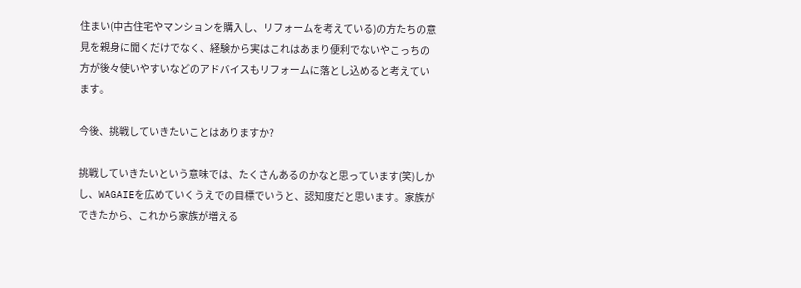住まい(中古住宅やマンションを購入し、リフォームを考えている)の方たちの意見を親身に聞くだけでなく、経験から実はこれはあまり便利でないやこっちの方が後々使いやすいなどのアドバイスもリフォームに落とし込めると考えています。

今後、挑戦していきたいことはありますか?

挑戦していきたいという意味では、たくさんあるのかなと思っています(笑)しかし、WAGAIEを広めていくうえでの目標でいうと、認知度だと思います。家族ができたから、これから家族が増える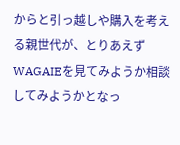からと引っ越しや購入を考える親世代が、とりあえずWAGAIEを見てみようか相談してみようかとなっ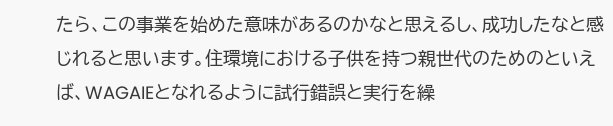たら、この事業を始めた意味があるのかなと思えるし、成功したなと感じれると思います。住環境における子供を持つ親世代のためのといえば、WAGAIEとなれるように試行錯誤と実行を繰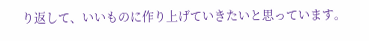り返して、いいものに作り上げていきたいと思っています。